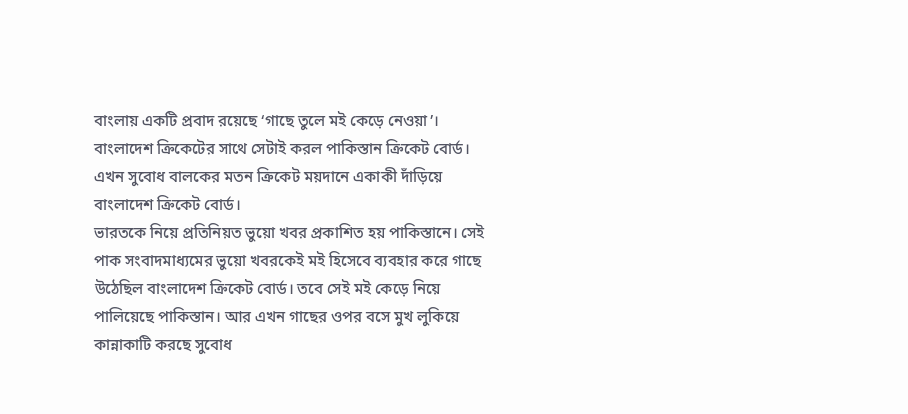বাংলায় একটি প্রবাদ রয়েছে ‘গাছে তুলে মই কেড়ে নেওয়া’। বাংলাদেশ ক্রিকেটের সাথে সেটাই করল পাকিস্তান ক্রিকেট বোর্ড। এখন সুবোধ বালকের মতন ক্রিকেট ময়দানে একাকী দাঁড়িয়ে বাংলাদেশ ক্রিকেট বোর্ড।
ভারতকে নিয়ে প্রতিনিয়ত ভুয়ো খবর প্রকাশিত হয় পাকিস্তানে। সেই পাক সংবাদমাধ্যমের ভুয়ো খবরকেই মই হিসেবে ব্যবহার করে গাছে উঠেছিল বাংলাদেশ ক্রিকেট বোর্ড। তবে সেই মই কেড়ে নিয়ে পালিয়েছে পাকিস্তান। আর এখন গাছের ওপর বসে মুখ লুকিয়ে কান্নাকাটি করছে সুবোধ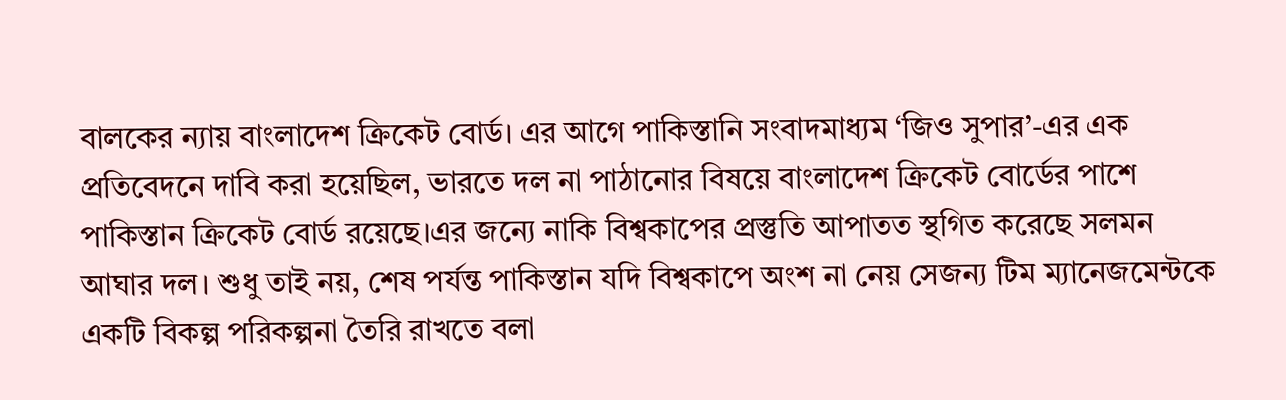বালকের ন্যায় বাংলাদেশ ক্রিকেট বোর্ড। এর আগে পাকিস্তানি সংবাদমাধ্যম ‘জিও সুপার’-এর এক প্রতিবেদনে দাবি করা হয়েছিল, ভারতে দল না পাঠানোর বিষয়ে বাংলাদেশ ক্রিকেট বোর্ডের পাশে পাকিস্তান ক্রিকেট বোর্ড রয়েছে।এর জন্যে নাকি বিশ্বকাপের প্রস্তুতি আপাতত স্থগিত করেছে সলমন আঘার দল। শুধু তাই নয়, শেষ পর্যন্ত পাকিস্তান যদি বিশ্বকাপে অংশ না নেয় সেজন্য টিম ম্যানেজমেন্টকে একটি বিকল্প পরিকল্পনা তৈরি রাখতে বলা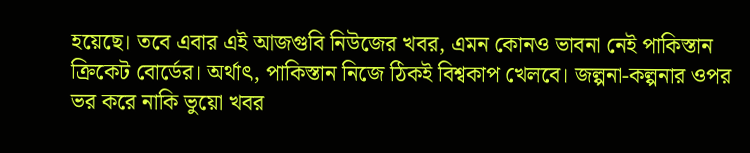হয়েছে। তবে এবার এই আজগুবি নিউজের খবর, এমন কোনও ভাবনা নেই পাকিস্তান ক্রিকেট বোর্ডের। অর্থাৎ, পাকিস্তান নিজে ঠিকই বিশ্বকাপ খেলবে। জল্পনা-কল্পনার ওপর ভর করে নাকি ভুয়ো খবর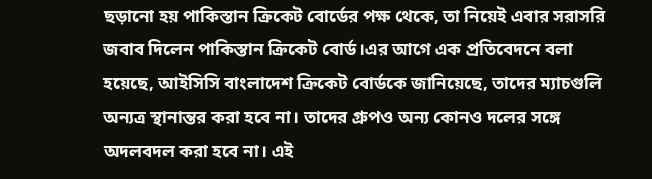ছড়ানো হয় পাকিস্তান ক্রিকেট বোর্ডের পক্ষ থেকে, তা নিয়েই এবার সরাসরি জবাব দিলেন পাকিস্তান ক্রিকেট বোর্ড।এর আগে এক প্রতিবেদনে বলা হয়েছে, আইসিসি বাংলাদেশ ক্রিকেট বোর্ডকে জানিয়েছে, তাদের ম্যাচগুলি অন্যত্র স্থানান্তর করা হবে না। তাদের গ্রুপও অন্য কোনও দলের সঙ্গে অদলবদল করা হবে না। এই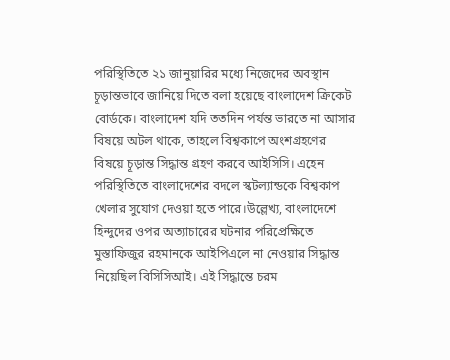পরিস্থিতিতে ২১ জানুয়ারির মধ্যে নিজেদের অবস্থান চূড়ান্তভাবে জানিয়ে দিতে বলা হয়েছে বাংলাদেশ ক্রিকেট বোর্ডকে। বাংলাদেশ যদি ততদিন পর্যন্ত ভারতে না আসার বিষয়ে অটল থাকে, তাহলে বিশ্বকাপে অংশগ্রহণের বিষয়ে চূড়ান্ত সিদ্ধান্ত গ্রহণ করবে আইসিসি। এহেন পরিস্থিতিতে বাংলাদেশের বদলে স্কটল্যান্ডকে বিশ্বকাপ খেলার সুযোগ দেওয়া হতে পারে।উল্লেখ্য, বাংলাদেশে হিন্দুদের ওপর অত্যাচারের ঘটনার পরিপ্রেক্ষিতে মুস্তাফিজুর রহমানকে আইপিএলে না নেওয়ার সিদ্ধান্ত নিয়েছিল বিসিসিআই। এই সিদ্ধান্তে চরম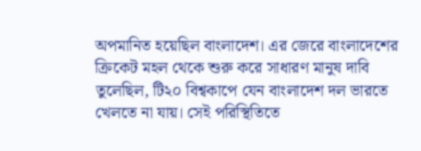অপমানিত হয়েছিল বাংলাদেশ। এর জেরে বাংলাদেশের ক্রিকেট মহল থেকে শুরু করে সাধারণ মানুষ দাবি তুলেছিল, টি২০ বিশ্বকাপে যেন বাংলাদেশ দল ভারতে খেলতে না যায়। সেই পরিস্থিতিতে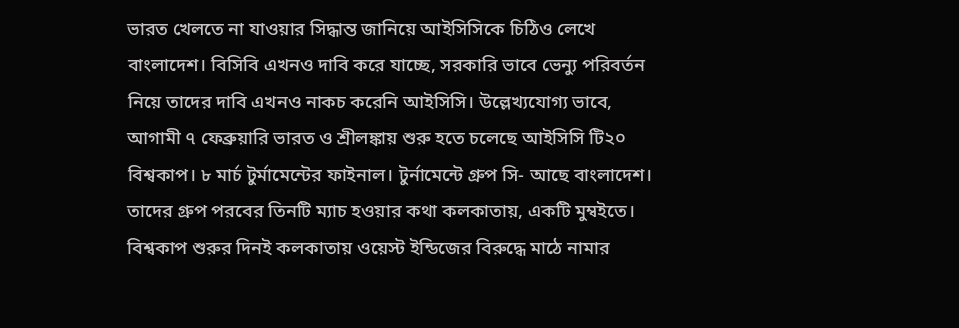ভারত খেলতে না যাওয়ার সিদ্ধান্ত জানিয়ে আইসিসিকে চিঠিও লেখে বাংলাদেশ। বিসিবি এখনও দাবি করে যাচ্ছে, সরকারি ভাবে ভেন্যু পরিবর্তন নিয়ে তাদের দাবি এখনও নাকচ করেনি আইসিসি। উল্লেখ্যযোগ্য ভাবে, আগামী ৭ ফেব্রুয়ারি ভারত ও শ্রীলঙ্কায় শুরু হতে চলেছে আইসিসি টি২০ বিশ্বকাপ। ৮ মার্চ টুর্মামেন্টের ফাইনাল। টুর্নামেন্টে গ্রুপ সি- আছে বাংলাদেশ। তাদের গ্রুপ পরবের তিনটি ম্যাচ হওয়ার কথা কলকাতায়, একটি মুম্বইতে। বিশ্বকাপ শুরুর দিনই কলকাতায় ওয়েস্ট ইন্ডিজের বিরুদ্ধে মাঠে নামার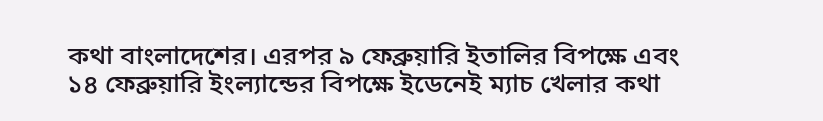কথা বাংলাদেশের। এরপর ৯ ফেব্রুয়ারি ইতালির বিপক্ষে এবং ১৪ ফেব্রুয়ারি ইংল্যান্ডের বিপক্ষে ইডেনেই ম্যাচ খেলার কথা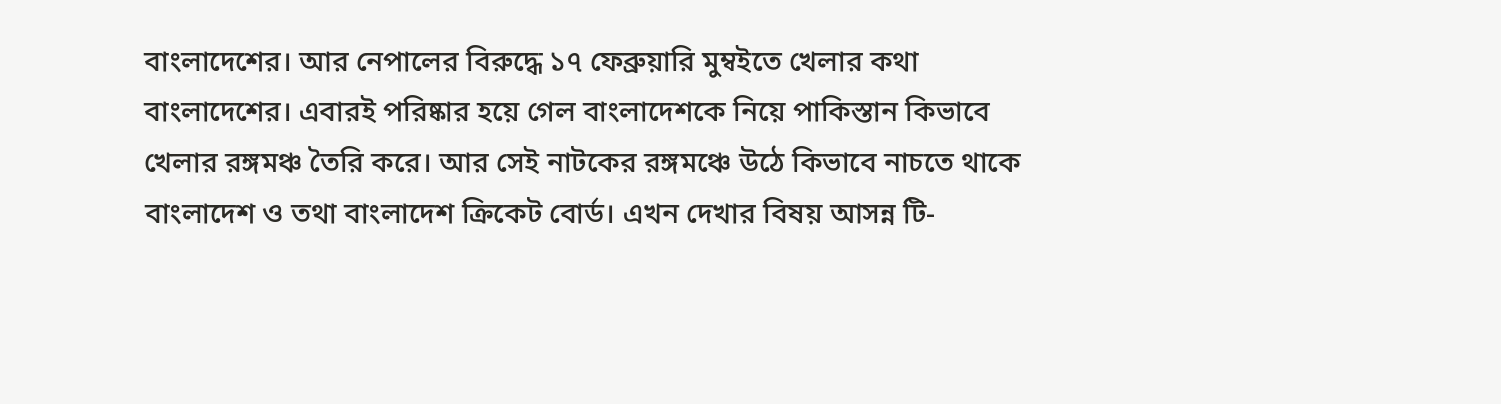বাংলাদেশের। আর নেপালের বিরুদ্ধে ১৭ ফেব্রুয়ারি মুম্বইতে খেলার কথা বাংলাদেশের। এবারই পরিষ্কার হয়ে গেল বাংলাদেশকে নিয়ে পাকিস্তান কিভাবে খেলার রঙ্গমঞ্চ তৈরি করে। আর সেই নাটকের রঙ্গমঞ্চে উঠে কিভাবে নাচতে থাকে বাংলাদেশ ও তথা বাংলাদেশ ক্রিকেট বোর্ড। এখন দেখার বিষয় আসন্ন টি-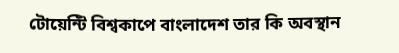টোয়েন্টি বিশ্বকাপে বাংলাদেশ তার কি অবস্থান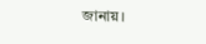জানায়।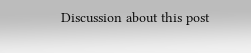Discussion about this post